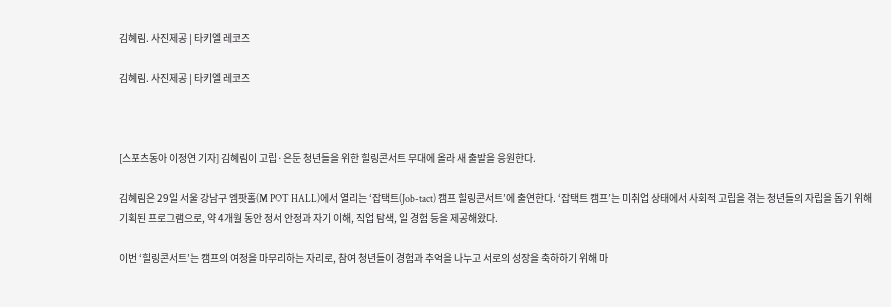김혜림. 사진제공 | 타키엘 레코즈

김혜림. 사진제공 | 타키엘 레코즈



[스포츠동아 이정연 기자] 김혜림이 고립·은둔 청년들을 위한 힐링콘서트 무대에 올라 새 출발을 응원한다.

김혜림은 29일 서울 강남구 엠팟홀(M POT HALL)에서 열리는 ‘잡택트(Job-tact) 캠프 힐링콘서트’에 출연한다. ‘잡택트 캠프’는 미취업 상태에서 사회적 고립을 겪는 청년들의 자립을 돕기 위해 기획된 프로그램으로, 약 4개월 동안 정서 안정과 자기 이해, 직업 탐색, 일 경험 등을 제공해왔다.

이번 ‘힐링콘서트’는 캠프의 여정을 마무리하는 자리로, 참여 청년들이 경험과 추억을 나누고 서로의 성장을 축하하기 위해 마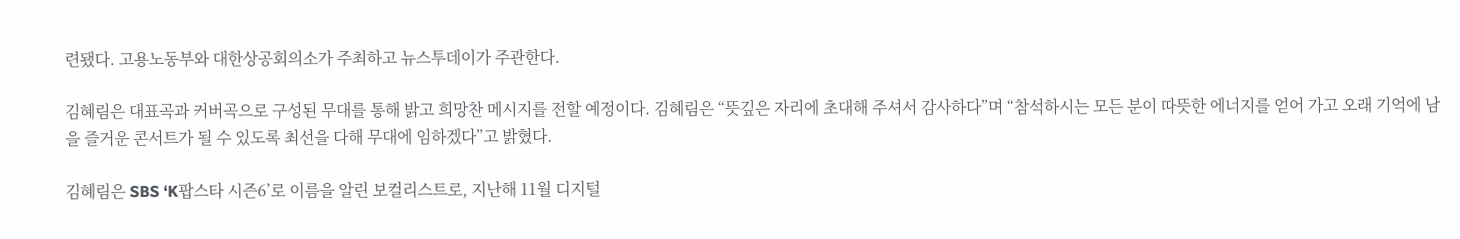련됐다. 고용노동부와 대한상공회의소가 주최하고 뉴스투데이가 주관한다.

김혜림은 대표곡과 커버곡으로 구성된 무대를 통해 밝고 희망찬 메시지를 전할 예정이다. 김혜림은 “뜻깊은 자리에 초대해 주셔서 감사하다”며 “참석하시는 모든 분이 따뜻한 에너지를 얻어 가고 오래 기억에 남을 즐거운 콘서트가 될 수 있도록 최선을 다해 무대에 임하겠다”고 밝혔다.

김혜림은 SBS ‘K팝스타 시즌6’로 이름을 알린 보컬리스트로, 지난해 11월 디지털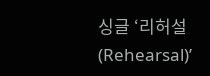싱글 ‘리허설(Rehearsal)’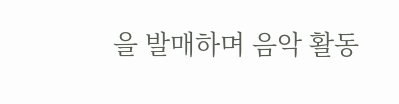을 발매하며 음악 활동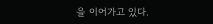을 이어가고 있다.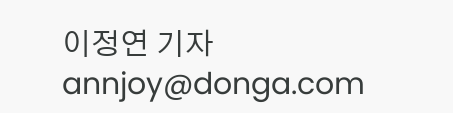이정연 기자 annjoy@donga.com